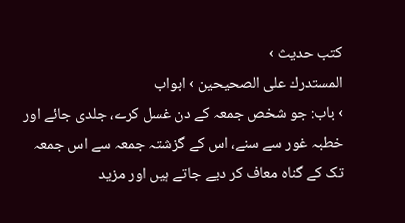کتب حدیث ›
المستدرك على الصحيحين › ابواب
› باب: جو شخص جمعہ کے دن غسل کرے، جلدی جائے اور خطبہ غور سے سنے، اس کے گزشتہ جمعہ سے اس جمعہ تک کے گناہ معاف کر دیے جاتے ہیں اور مزید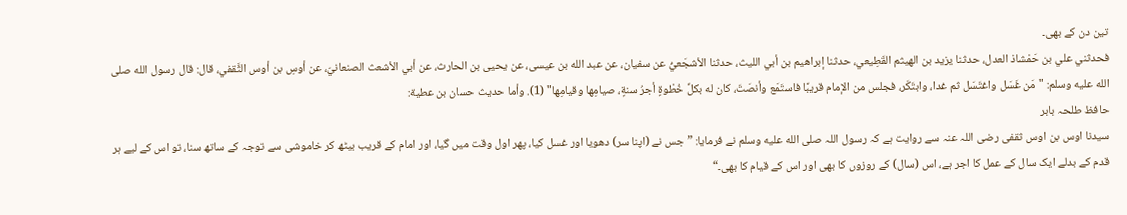تین دن کے بھی۔
فحدثني علي بن حَمْشاذ العدل، حدثنا يزيد بن الهيثم القَطِيعي، حدثنا إبراهيم بن أبي الليث، حدثنا الأشجَعيُّ عن سفيان، عن عبد الله بن عيسى، عن يحيى بن الحارث، عن أبي الأشعث الصنعانيّ، عن أوسِ بن أوس الثَّقفي، قال: قال رسول الله صلى الله عليه وسلم: "مَن غَسَل واغتَسَل ثم غدا، وابتَكَر، فجلس من الإمام قريبًا فاستَمَع وأنصَتَ، كان له بكلِّ خُطْوةٍ أجرُ سنةٍ، صيامِها وقيامِها" (1). وأما حديث حسان بن عطية:
حافظ طلحہ بابر
سیدنا اوس بن اوس ثقفی رضی اللہ عنہ سے روایت ہے کہ رسول اللہ صلى الله عليه وسلم نے فرمایا: ”جس نے (اپنا سر) دھویا اور غسل کیا، پھر اول وقت میں گیا، اور امام کے قریب بیٹھ کر خاموشی سے توجہ کے ساتھ سنا، تو اس کے لیے ہر قدم کے بدلے ایک سال کے عمل کا اجر ہے، اس (سال) کے روزوں کا بھی اور اس کے قیام کا بھی۔“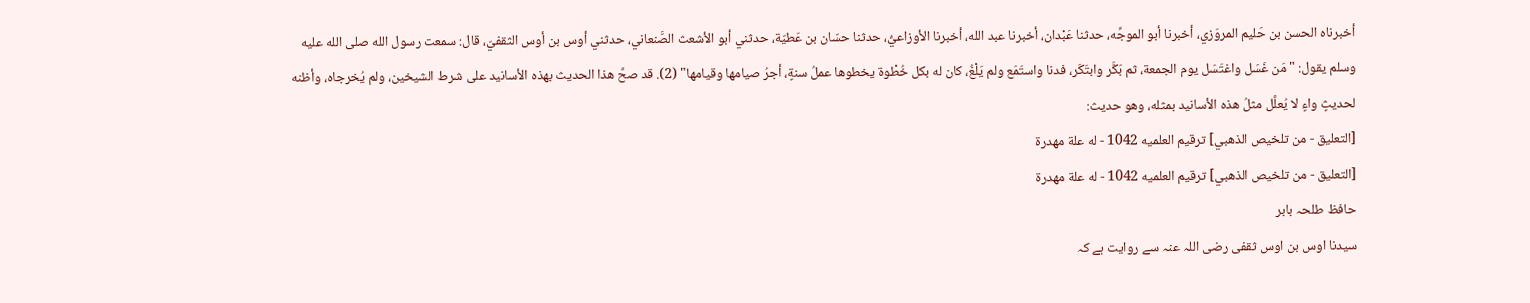أخبرناه الحسن بن حَليم المروَزي، أخبرنا أبو الموجِّه، حدثنا عَبْدان، أخبرنا عبد الله، أخبرنا الأوزاعيُّ، حدثنا حسّان بن عَطيّة، حدثني أبو الأشعث الصَّنعاني، حدثني أوس بن أوس الثقفيّ، قال: سمعت رسول الله صلى الله عليه وسلم يقول: "مَن غَسَل واغتَسَل يوم الجمعة، ثم بَكَّر وابتَكَر، فدنا واستَمَع ولم يَلْغُ، كان له بكل خُطْوة يخطوها عملُ سنةٍ، أجرُ صيامها وقيامها" (2). قد صحَّ هذا الحديث بهذه الأسانيد على شرط الشيخين، ولم يُخرجاه، وأظنه لحديثٍ واءٍ لا يُعلَّل مثلُ هذه الأسانيد بمثله، وهو حديث:
[التعليق - من تلخيص الذهبي] ترقيم العلميه 1042 - له علة مهدرة
[التعليق - من تلخيص الذهبي] ترقيم العلميه 1042 - له علة مهدرة
حافظ طلحہ بابر
سیدنا اوس بن اوس ثقفی رضی اللہ عنہ سے روایت ہے کہ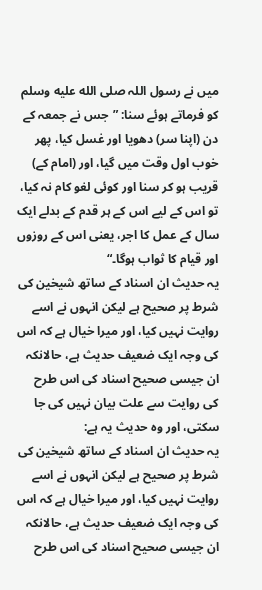میں نے رسول اللہ صلى الله عليه وسلم کو فرماتے ہوئے سنا: ”جس نے جمعہ کے دن (اپنا سر) دھویا اور غسل کیا، پھر خوب اول وقت میں گیا، اور (امام کے) قریب ہو کر سنا اور کوئی لغو کام نہ کیا، تو اس کے لیے اس کے ہر قدم کے بدلے ایک سال کے عمل کا اجر، یعنی اس کے روزوں اور قیام کا ثواب ہوگا۔“
یہ حدیث ان اسناد کے ساتھ شیخین کی شرط پر صحیح ہے لیکن انہوں نے اسے روایت نہیں کیا، اور میرا خیال ہے کہ اس کی وجہ ایک ضعیف حدیث ہے، حالانکہ ان جیسی صحیح اسناد کی اس طرح کی روایت سے علت بیان نہیں کی جا سکتی، اور وہ حدیث یہ ہے:
یہ حدیث ان اسناد کے ساتھ شیخین کی شرط پر صحیح ہے لیکن انہوں نے اسے روایت نہیں کیا، اور میرا خیال ہے کہ اس کی وجہ ایک ضعیف حدیث ہے، حالانکہ ان جیسی صحیح اسناد کی اس طرح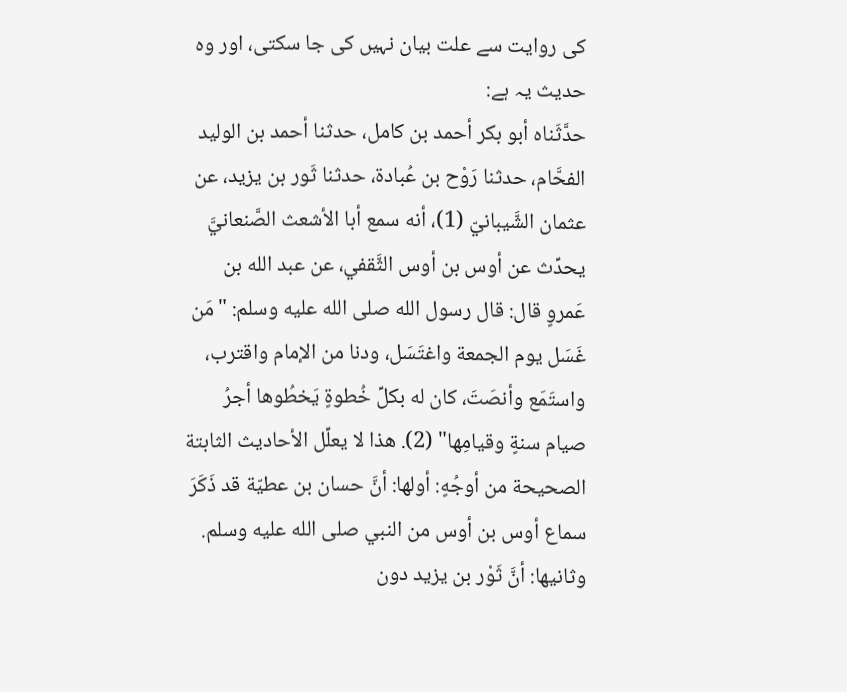کی روایت سے علت بیان نہیں کی جا سکتی، اور وہ حدیث یہ ہے:
حدَّثَناه أبو بكر أحمد بن كامل، حدثنا أحمد بن الوليد الفحَّام، حدثنا رَوْح بن عُبادة، حدثنا ثَور بن يزيد، عن عثمان الشَّيبانيّ (1)، أنه سمع أبا الأشعث الصَّنعانيَّ يحدِّث عن أوس بن أوس الثَّقفي، عن عبد الله بن عَمروٍ قال: قال رسول الله صلى الله عليه وسلم: "مَن غَسَل يوم الجمعة واغتَسَل، ودنا من الإمام واقترب، واستَمَع وأنصَتَ، كان له بكلِّ خُطوةٍ يَخطُوها أجرُ صيام سنةٍ وقيامِها" (2). هذا لا يعلِّل الأحاديث الثابتة الصحيحة من أوجُهٍ: أولها: أنَّ حسان بن عطيّة قد ذَكَرَ سماع أوس بن أوس من النبي صلى الله عليه وسلم. وثانيها: أنَّ ثَوْر بن يزيد دون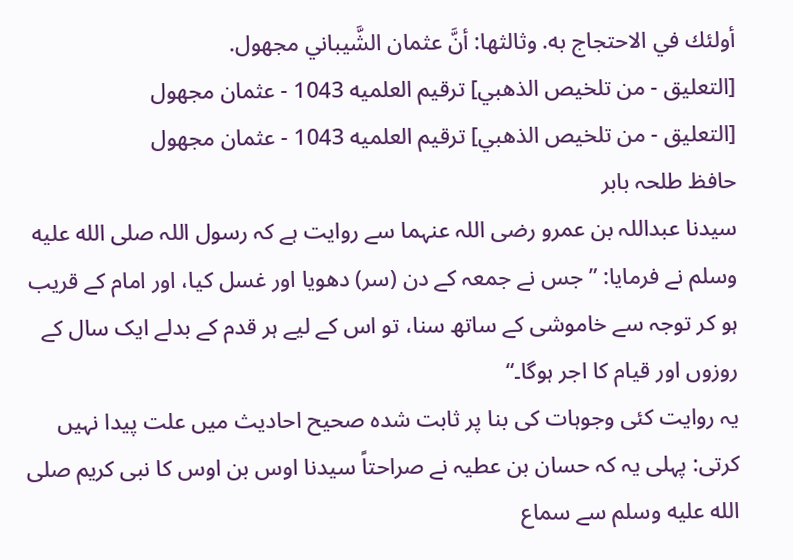أولئك في الاحتجاج به. وثالثها: أنَّ عثمان الشَّيباني مجهول.
[التعليق - من تلخيص الذهبي] ترقيم العلميه 1043 - عثمان مجهول
[التعليق - من تلخيص الذهبي] ترقيم العلميه 1043 - عثمان مجهول
حافظ طلحہ بابر
سیدنا عبداللہ بن عمرو رضی اللہ عنہما سے روایت ہے کہ رسول اللہ صلى الله عليه وسلم نے فرمایا: ”جس نے جمعہ کے دن (سر) دھویا اور غسل کیا، اور امام کے قریب ہو کر توجہ سے خاموشی کے ساتھ سنا، تو اس کے لیے ہر قدم کے بدلے ایک سال کے روزوں اور قیام کا اجر ہوگا۔“
یہ روایت کئی وجوہات کی بنا پر ثابت شدہ صحیح احادیث میں علت پیدا نہیں کرتی: پہلی یہ کہ حسان بن عطیہ نے صراحتاً سیدنا اوس بن اوس کا نبی کریم صلى الله عليه وسلم سے سماع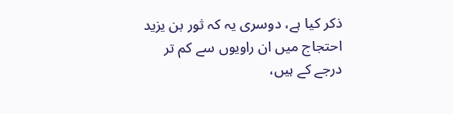ذکر کیا ہے، دوسری یہ کہ ثور بن یزید احتجاج میں ان راویوں سے کم تر درجے کے ہیں،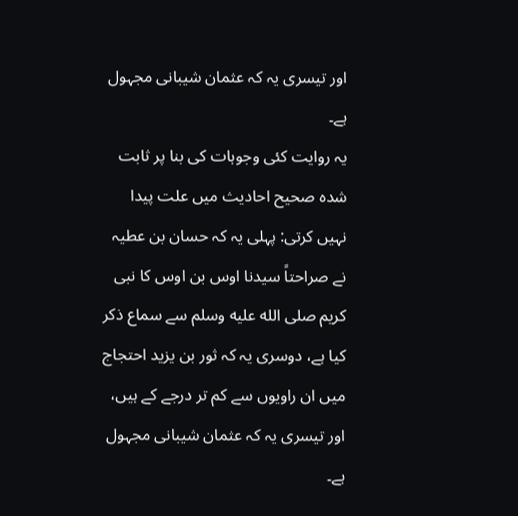اور تیسری یہ کہ عثمان شیبانی مجہول ہے۔
یہ روایت کئی وجوہات کی بنا پر ثابت شدہ صحیح احادیث میں علت پیدا نہیں کرتی: پہلی یہ کہ حسان بن عطیہ نے صراحتاً سیدنا اوس بن اوس کا نبی کریم صلى الله عليه وسلم سے سماع ذکر کیا ہے، دوسری یہ کہ ثور بن یزید احتجاج میں ان راویوں سے کم تر درجے کے ہیں، اور تیسری یہ کہ عثمان شیبانی مجہول ہے۔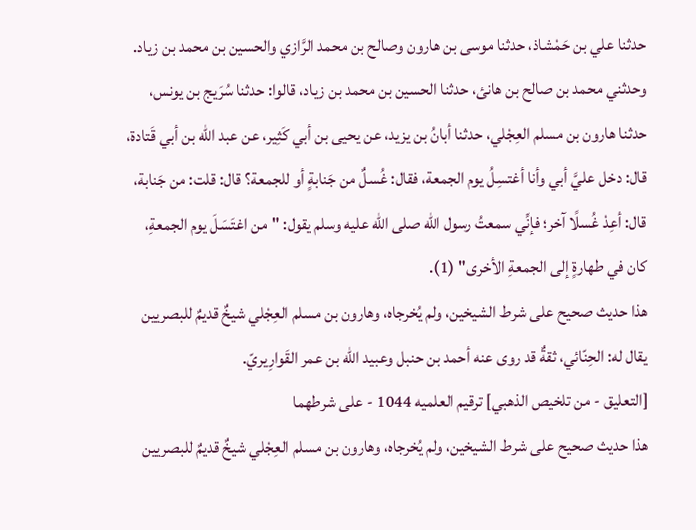حدثنا علي بن حَمْشاذ، حدثنا موسى بن هارون وصالح بن محمد الرَّازي والحسين بن محمد بن زياد. وحدثني محمد بن صالح بن هانئ، حدثنا الحسين بن محمد بن زياد، قالوا: حدثنا سُرَيج بن يونس، حدثنا هارون بن مسلم العِجْلي، حدثنا أبانُ بن يزيد، عن يحيى بن أبي كَثِير، عن عبد الله بن أبي قَتادة، قال: دخل عليَّ أبي وأنا أغتسِلُ يوم الجمعة، فقال: غُسلٌ من جَنابةٍ أو للجمعة؟ قال: قلت: من جَنابة، قال: أعِدْ غُسلًا آخر؛ فإنِّي سمعتُ رسول الله صلى الله عليه وسلم يقول: "من اغتَسَلَ يوم الجمعةِ، كان في طهارةٍ إلى الجمعةِ الأخرى" (1).
هذا حديث صحيح على شرط الشيخين، ولم يُخرجاه، وهارون بن مسلم العِجْلي شيخٌ قديمٌ للبصريين يقال له: الحِنّائي، ثقةٌ قد روى عنه أحمد بن حنبل وعبيد الله بن عمر القَوارِيريّ.
[التعليق - من تلخيص الذهبي] ترقيم العلميه 1044 - على شرطهما
هذا حديث صحيح على شرط الشيخين، ولم يُخرجاه، وهارون بن مسلم العِجْلي شيخٌ قديمٌ للبصريين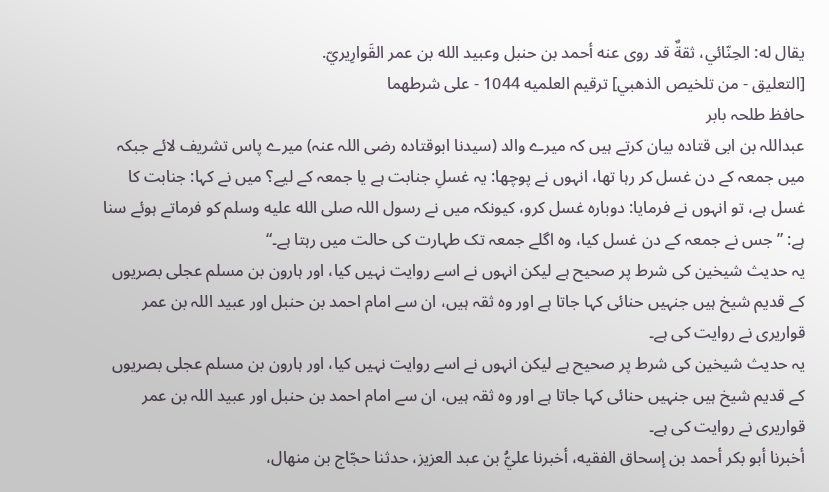يقال له: الحِنّائي، ثقةٌ قد روى عنه أحمد بن حنبل وعبيد الله بن عمر القَوارِيريّ.
[التعليق - من تلخيص الذهبي] ترقيم العلميه 1044 - على شرطهما
حافظ طلحہ بابر
عبداللہ بن ابی قتادہ بیان کرتے ہیں کہ میرے والد (سیدنا ابوقتادہ رضی اللہ عنہ) میرے پاس تشریف لائے جبکہ میں جمعہ کے دن غسل کر رہا تھا، انہوں نے پوچھا: یہ غسلِ جنابت ہے یا جمعہ کے لیے؟ میں نے کہا: جنابت کا غسل ہے، تو انہوں نے فرمایا: دوبارہ غسل کرو، کیونکہ میں نے رسول اللہ صلى الله عليه وسلم کو فرماتے ہوئے سنا ہے: ”جس نے جمعہ کے دن غسل کیا، وہ اگلے جمعہ تک طہارت کی حالت میں رہتا ہے۔“
یہ حدیث شیخین کی شرط پر صحیح ہے لیکن انہوں نے اسے روایت نہیں کیا، اور ہارون بن مسلم عجلی بصریوں کے قدیم شیخ ہیں جنہیں حنائی کہا جاتا ہے اور وہ ثقہ ہیں، ان سے امام احمد بن حنبل اور عبید اللہ بن عمر قواریری نے روایت کی ہے۔
یہ حدیث شیخین کی شرط پر صحیح ہے لیکن انہوں نے اسے روایت نہیں کیا، اور ہارون بن مسلم عجلی بصریوں کے قدیم شیخ ہیں جنہیں حنائی کہا جاتا ہے اور وہ ثقہ ہیں، ان سے امام احمد بن حنبل اور عبید اللہ بن عمر قواریری نے روایت کی ہے۔
أخبرنا أبو بكر أحمد بن إسحاق الفقيه، أخبرنا عليُّ بن عبد العزيز، حدثنا حجّاج بن منهال،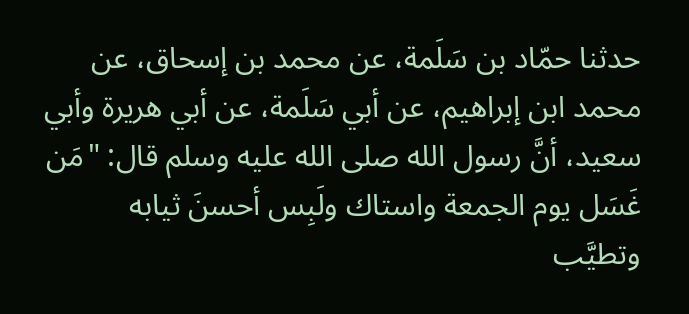حدثنا حمّاد بن سَلَمة، عن محمد بن إسحاق، عن محمد ابن إبراهيم، عن أبي سَلَمة، عن أبي هريرة وأبي سعيد، أنَّ رسول الله صلى الله عليه وسلم قال: "مَن غَسَل يوم الجمعة واستاك ولَبِس أحسنَ ثيابه وتطيَّب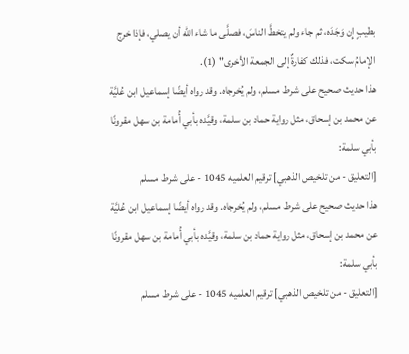بطيبٍ إِن وَجَدَه، ثم جاء ولم يتخطَّ الناسَ، فصلَّى ما شاء الله أن يصلي، فإذا خرج الإمامُ سكت، فذلك كفارةٌ إلى الجمعة الأخرى" (1).
هذا حديث صحيح على شرط مسلم، ولم يُخرجاه. وقد رواه أيضًا إسماعيل ابن عُليَّة عن محمد بن إسحاق، مثل رواية حماد بن سلمة، وقيَّده بأبي أُمامة بن سهل مقرونًا بأبي سلمة:
[التعليق - من تلخيص الذهبي] ترقيم العلميه 1045 - على شرط مسلم
هذا حديث صحيح على شرط مسلم، ولم يُخرجاه. وقد رواه أيضًا إسماعيل ابن عُليَّة عن محمد بن إسحاق، مثل رواية حماد بن سلمة، وقيَّده بأبي أُمامة بن سهل مقرونًا بأبي سلمة:
[التعليق - من تلخيص الذهبي] ترقيم العلميه 1045 - على شرط مسلم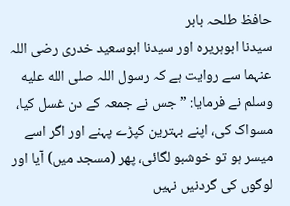حافظ طلحہ بابر
سیدنا ابوہریرہ اور سیدنا ابوسعید خدری رضی اللہ عنہما سے روایت ہے کہ رسول اللہ صلى الله عليه وسلم نے فرمایا: ”جس نے جمعہ کے دن غسل کیا، مسواک کی، اپنے بہترین کپڑے پہنے اور اگر اسے میسر ہو تو خوشبو لگائی، پھر (مسجد میں) آیا اور لوگوں کی گردنیں نہیں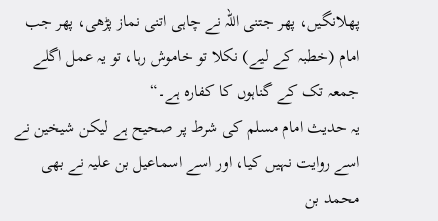پھلانگیں، پھر جتنی اللہ نے چاہی اتنی نماز پڑھی، پھر جب امام (خطبہ کے لیے) نکلا تو خاموش رہا، تو یہ عمل اگلے جمعہ تک کے گناہوں کا کفارہ ہے۔“
یہ حدیث امام مسلم کی شرط پر صحیح ہے لیکن شیخین نے اسے روایت نہیں کیا، اور اسے اسماعیل بن علیہ نے بھی محمد بن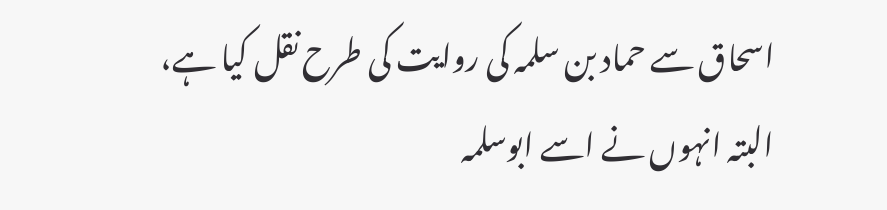اسحاق سے حماد بن سلمہ کی روایت کی طرح نقل کیا ہے، البتہ انہوں نے اسے ابوسلمہ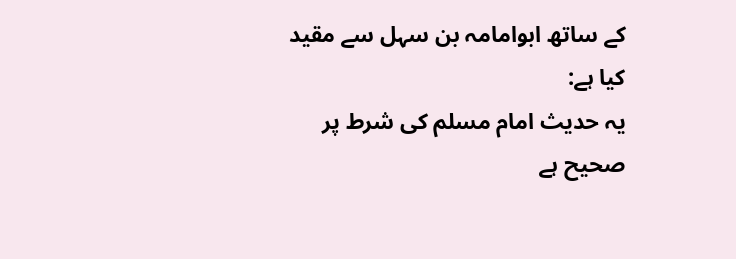کے ساتھ ابوامامہ بن سہل سے مقید کیا ہے:
یہ حدیث امام مسلم کی شرط پر صحیح ہے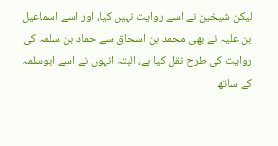لیکن شیخین نے اسے روایت نہیں کیا، اور اسے اسماعیل بن علیہ نے بھی محمد بن اسحاق سے حماد بن سلمہ کی روایت کی طرح نقل کیا ہے، البتہ انہوں نے اسے ابوسلمہ کے ساتھ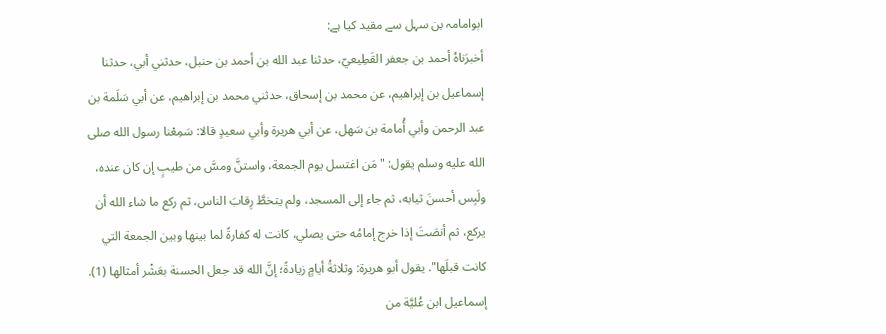ابوامامہ بن سہل سے مقید کیا ہے:
أخبرَناهُ أحمد بن جعفر القَطِيعيّ، حدثنا عبد الله بن أحمد بن حنبل، حدثني أبي، حدثنا إسماعيل بن إبراهيم، عن محمد بن إسحاق، حدثني محمد بن إبراهيم، عن أبي سَلَمة بن عبد الرحمن وأبي أُمامة بن سَهل، عن أبي هريرة وأبي سعيدٍ قالا: سَمِعْنا رسول الله صلى الله عليه وسلم يقول: "مَن اغتسل يوم الجمعة، واستنَّ ومسَّ من طيبٍ إن كان عنده، ولَبِس أحسنَ ثيابه، ثم جاء إلى المسجد، ولم يتخطَّ رِقابَ الناس، ثم ركع ما شاء الله أن يركع، ثم أنصَتَ إذا خرج إمامُه حتى يصلي، كانت له كفارةً لما بينها وبين الجمعة التي كانت قبلَها". يقول أبو هريرة: وثلاثةُ أيامٍ زيادةً؛ إنَّ الله قد جعل الحسنة بعَشْر أمثالها (1). إسماعيل ابن عُليَّة من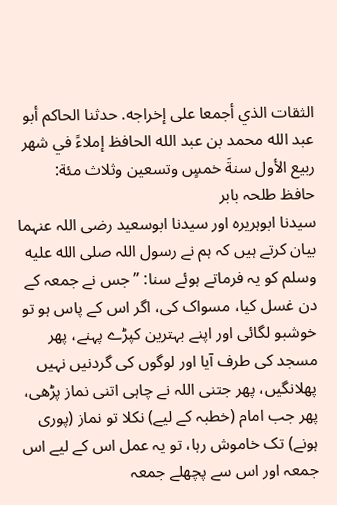الثقات الذي أجمعا على إخراجه. حدثنا الحاكم أبو عبد الله محمد بن عبد الله الحافظ إملاءً في شهر ربيع الأول سنةَ خمسٍ وتسعين وثلاث مئة:
حافظ طلحہ بابر
سیدنا ابوہریرہ اور سیدنا ابوسعید رضی اللہ عنہما بیان کرتے ہیں کہ ہم نے رسول اللہ صلى الله عليه وسلم کو یہ فرماتے ہوئے سنا: ”جس نے جمعہ کے دن غسل کیا، مسواک کی، اگر اس کے پاس ہو تو خوشبو لگائی اور اپنے بہترین کپڑے پہنے، پھر مسجد کی طرف آیا اور لوگوں کی گردنیں نہیں پھلانگیں، پھر جتنی اللہ نے چاہی اتنی نماز پڑھی، پھر جب امام (خطبہ کے لیے) نکلا تو نماز (پوری ہونے) تک خاموش رہا، تو یہ عمل اس کے لیے اس جمعہ اور اس سے پچھلے جمعہ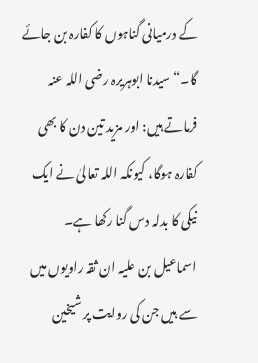کے درمیانی گناہوں کا کفارہ بن جائے گا۔“ سیدنا ابوہریرہ رضی اللہ عنہ فرماتے ہیں: اور مزید تین دن کا بھی کفارہ ہوگا، کیونکہ اللہ تعالیٰ نے ایک نیکی کا بدلہ دس گنا رکھا ہے۔
اسماعیل بن علیہ ان ثقہ راویوں میں سے ہیں جن کی روایت پر شیخین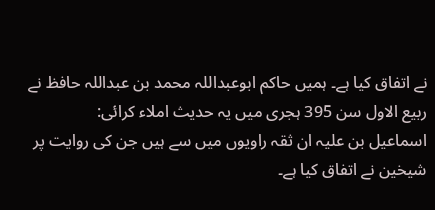نے اتفاق کیا ہے۔ ہمیں حاکم ابوعبداللہ محمد بن عبداللہ حافظ نے ربیع الاول سن 395 ہجری میں یہ حدیث املاء کرائی:
اسماعیل بن علیہ ان ثقہ راویوں میں سے ہیں جن کی روایت پر شیخین نے اتفاق کیا ہے۔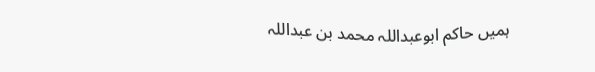ہمیں حاکم ابوعبداللہ محمد بن عبداللہ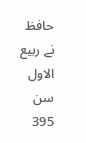حافظ نے ربیع الاول سن 395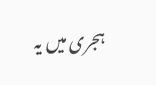ہجری میں یہ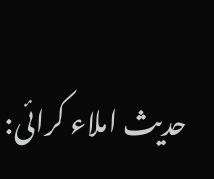حدیث املاء کرائی: